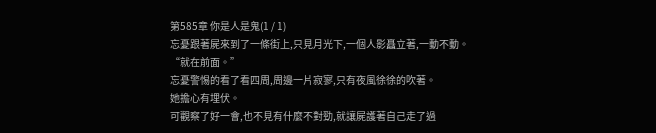第585章 你是人是鬼(1 / 1)
忘憂跟著屍來到了一條街上,只見月光下,一個人影矗立著,一動不動。
“就在前面。”
忘憂警惕的看了看四周,周邊一片寂寥,只有夜風徐徐的吹著。
她擔心有埋伏。
可觀察了好一會,也不見有什麼不對勁,就讓屍護著自己走了過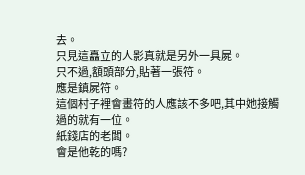去。
只見這矗立的人影真就是另外一具屍。
只不過,額頭部分,貼著一張符。
應是鎮屍符。
這個村子裡會畫符的人應該不多吧,其中她接觸過的就有一位。
紙錢店的老闆。
會是他乾的嗎?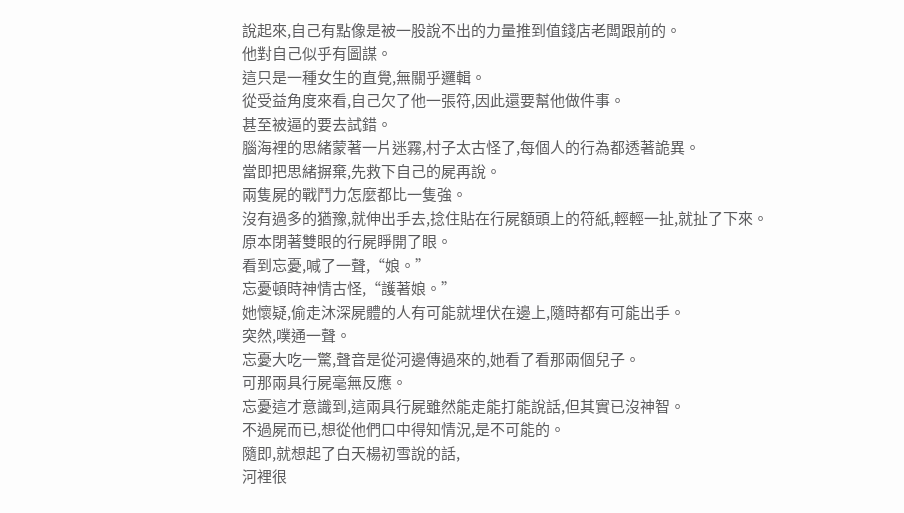說起來,自己有點像是被一股說不出的力量推到值錢店老闆跟前的。
他對自己似乎有圖謀。
這只是一種女生的直覺,無關乎邏輯。
從受益角度來看,自己欠了他一張符,因此還要幫他做件事。
甚至被逼的要去試錯。
腦海裡的思緒蒙著一片迷霧,村子太古怪了,每個人的行為都透著詭異。
當即把思緒摒棄,先救下自己的屍再說。
兩隻屍的戰鬥力怎麼都比一隻強。
沒有過多的猶豫,就伸出手去,捻住貼在行屍額頭上的符紙,輕輕一扯,就扯了下來。
原本閉著雙眼的行屍睜開了眼。
看到忘憂,喊了一聲,“娘。”
忘憂頓時神情古怪,“護著娘。”
她懷疑,偷走沐深屍體的人有可能就埋伏在邊上,隨時都有可能出手。
突然,噗通一聲。
忘憂大吃一驚,聲音是從河邊傳過來的,她看了看那兩個兒子。
可那兩具行屍毫無反應。
忘憂這才意識到,這兩具行屍雖然能走能打能說話,但其實已沒神智。
不過屍而已,想從他們口中得知情況,是不可能的。
隨即,就想起了白天楊初雪說的話,
河裡很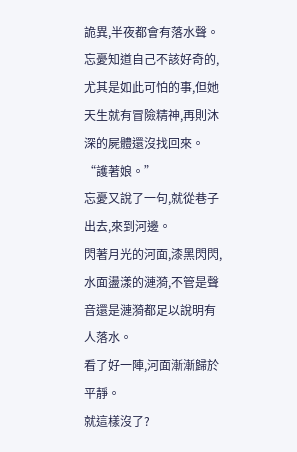詭異,半夜都會有落水聲。
忘憂知道自己不該好奇的,尤其是如此可怕的事,但她天生就有冒險精神,再則沐深的屍體還沒找回來。
“護著娘。”
忘憂又說了一句,就從巷子出去,來到河邊。
閃著月光的河面,漆黑閃閃,水面盪漾的漣漪,不管是聲音還是漣漪都足以說明有人落水。
看了好一陣,河面漸漸歸於平靜。
就這樣沒了?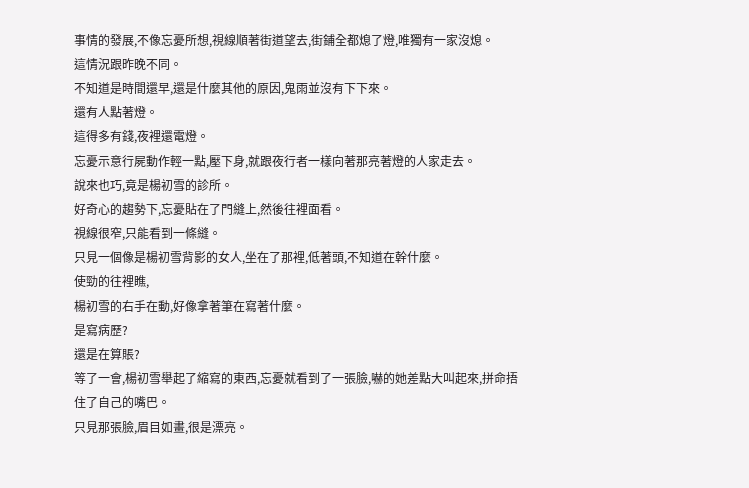事情的發展,不像忘憂所想,視線順著街道望去,街鋪全都熄了燈,唯獨有一家沒熄。
這情況跟昨晚不同。
不知道是時間還早,還是什麼其他的原因,鬼雨並沒有下下來。
還有人點著燈。
這得多有錢,夜裡還電燈。
忘憂示意行屍動作輕一點,壓下身,就跟夜行者一樣向著那亮著燈的人家走去。
說來也巧,竟是楊初雪的診所。
好奇心的趨勢下,忘憂貼在了門縫上,然後往裡面看。
視線很窄,只能看到一條縫。
只見一個像是楊初雪背影的女人,坐在了那裡,低著頭,不知道在幹什麼。
使勁的往裡瞧,
楊初雪的右手在動,好像拿著筆在寫著什麼。
是寫病歷?
還是在算賬?
等了一會,楊初雪舉起了縮寫的東西,忘憂就看到了一張臉,嚇的她差點大叫起來,拼命捂住了自己的嘴巴。
只見那張臉,眉目如畫,很是漂亮。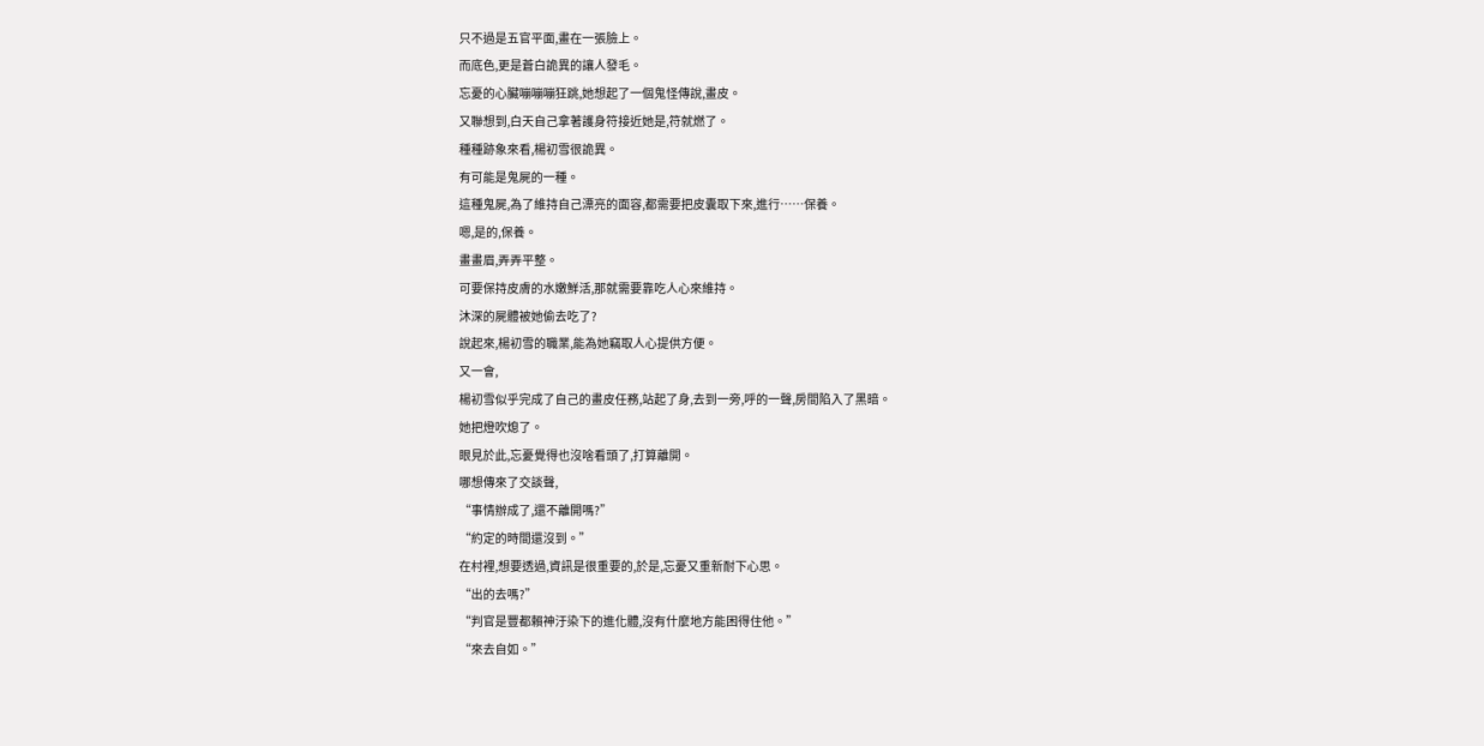只不過是五官平面,畫在一張臉上。
而底色,更是蒼白詭異的讓人發毛。
忘憂的心臟嘣嘣嘣狂跳,她想起了一個鬼怪傳說,畫皮。
又聯想到,白天自己拿著護身符接近她是,符就燃了。
種種跡象來看,楊初雪很詭異。
有可能是鬼屍的一種。
這種鬼屍,為了維持自己漂亮的面容,都需要把皮囊取下來,進行……保養。
嗯,是的,保養。
畫畫眉,弄弄平整。
可要保持皮膚的水嫩鮮活,那就需要靠吃人心來維持。
沐深的屍體被她偷去吃了?
說起來,楊初雪的職業,能為她竊取人心提供方便。
又一會,
楊初雪似乎完成了自己的畫皮任務,站起了身,去到一旁,呼的一聲,房間陷入了黑暗。
她把燈吹熄了。
眼見於此,忘憂覺得也沒啥看頭了,打算離開。
哪想傳來了交談聲,
“事情辦成了,還不離開嗎?”
“約定的時間還沒到。”
在村裡,想要透過,資訊是很重要的,於是,忘憂又重新耐下心思。
“出的去嗎?”
“判官是豐都賴神汙染下的進化體,沒有什麼地方能困得住他。”
“來去自如。”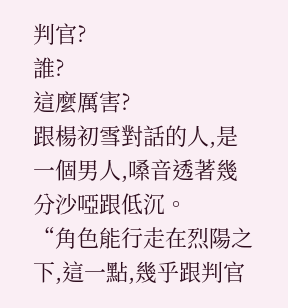判官?
誰?
這麼厲害?
跟楊初雪對話的人,是一個男人,嗓音透著幾分沙啞跟低沉。
“角色能行走在烈陽之下,這一點,幾乎跟判官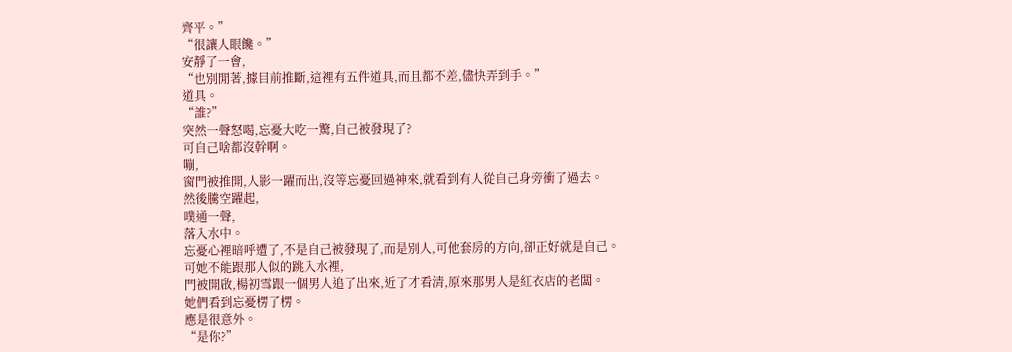齊平。”
“很讓人眼饞。”
安靜了一會,
“也別閒著,據目前推斷,這裡有五件道具,而且都不差,儘快弄到手。”
道具。
“誰?”
突然一聲怒喝,忘憂大吃一驚,自己被發現了?
可自己啥都沒幹啊。
嘣,
窗門被推開,人影一躍而出,沒等忘憂回過神來,就看到有人從自己身旁衝了過去。
然後騰空躍起,
噗通一聲,
落入水中。
忘憂心裡暗呼遭了,不是自己被發現了,而是別人,可他套房的方向,卻正好就是自己。
可她不能跟那人似的跳入水裡,
門被開啟,楊初雪跟一個男人追了出來,近了才看清,原來那男人是紅衣店的老闆。
她們看到忘憂楞了楞。
應是很意外。
“是你?”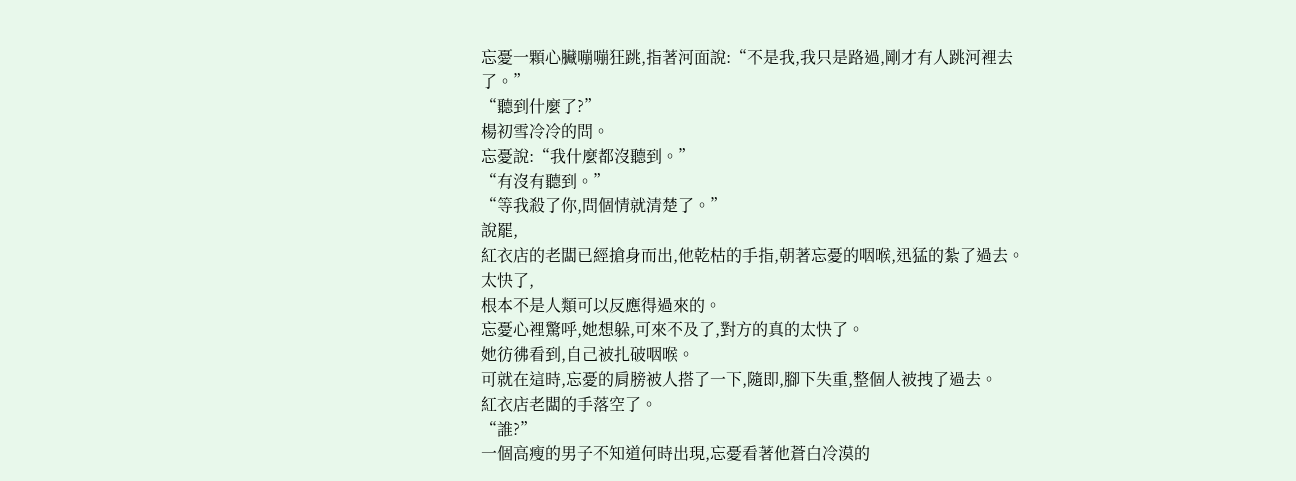忘憂一顆心臟嘣嘣狂跳,指著河面說:“不是我,我只是路過,剛才有人跳河裡去了。”
“聽到什麼了?”
楊初雪冷冷的問。
忘憂說:“我什麼都沒聽到。”
“有沒有聽到。”
“等我殺了你,問個情就清楚了。”
說罷,
紅衣店的老闆已經搶身而出,他乾枯的手指,朝著忘憂的咽喉,迅猛的紮了過去。
太快了,
根本不是人類可以反應得過來的。
忘憂心裡驚呼,她想躲,可來不及了,對方的真的太快了。
她彷彿看到,自己被扎破咽喉。
可就在這時,忘憂的肩膀被人搭了一下,隨即,腳下失重,整個人被拽了過去。
紅衣店老闆的手落空了。
“誰?”
一個高瘦的男子不知道何時出現,忘憂看著他蒼白冷漠的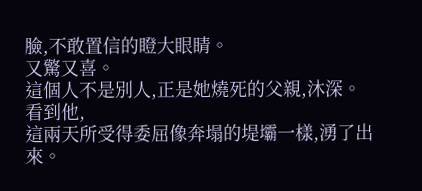臉,不敢置信的瞪大眼睛。
又驚又喜。
這個人不是別人,正是她燒死的父親,沐深。
看到他,
這兩天所受得委屈像奔塌的堤壩一樣,湧了出來。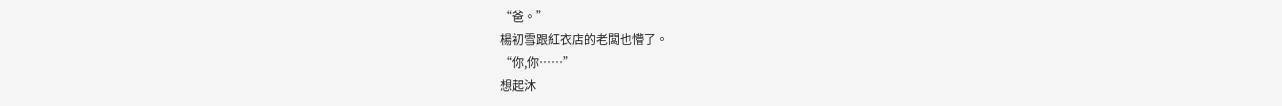“爸。”
楊初雪跟紅衣店的老闆也懵了。
“你,你……”
想起沐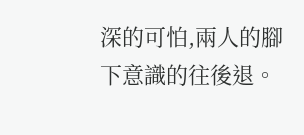深的可怕,兩人的腳下意識的往後退。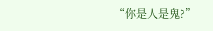“你是人是鬼?”